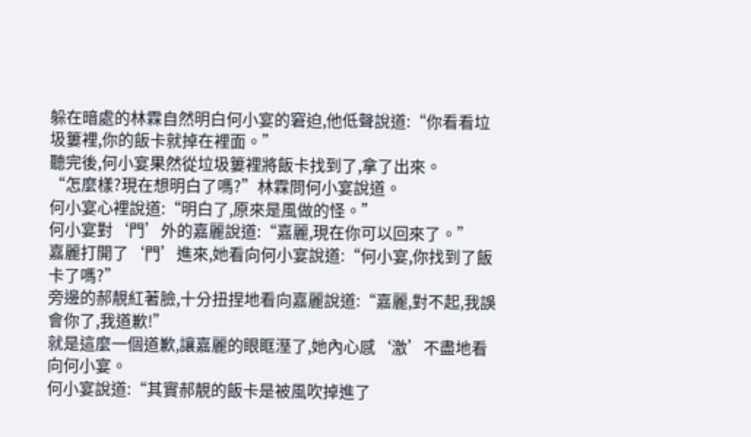躲在暗處的林霖自然明白何小宴的窘迫,他低聲說道:“你看看垃圾簍裡,你的飯卡就掉在裡面。”
聽完後,何小宴果然從垃圾簍裡將飯卡找到了,拿了出來。
“怎麼樣?現在想明白了嗎?”林霖問何小宴說道。
何小宴心裡說道:“明白了,原來是風做的怪。”
何小宴對‘門’外的嘉麗說道:“嘉麗,現在你可以回來了。”
嘉麗打開了‘門’進來,她看向何小宴說道:“何小宴,你找到了飯卡了嗎?”
旁邊的郝靚紅著臉,十分扭捏地看向嘉麗說道:“嘉麗,對不起,我誤會你了,我道歉!”
就是這麼一個道歉,讓嘉麗的眼眶溼了,她內心感‘激’不盡地看向何小宴。
何小宴說道:“其實郝靚的飯卡是被風吹掉進了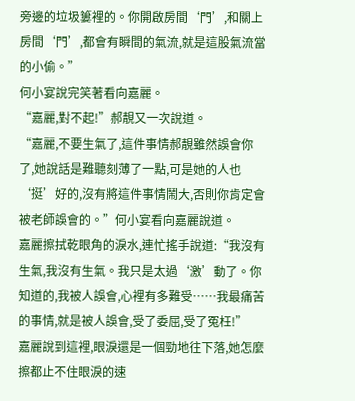旁邊的垃圾簍裡的。你開啟房間‘門’,和關上房間‘門’,都會有瞬間的氣流,就是這股氣流當的小偷。”
何小宴說完笑著看向嘉麗。
“嘉麗,對不起!”郝靚又一次說道。
“嘉麗,不要生氣了,這件事情郝靚雖然誤會你了,她說話是難聽刻薄了一點,可是她的人也‘挺’好的,沒有將這件事情鬧大,否則你肯定會被老師誤會的。”何小宴看向嘉麗說道。
嘉麗擦拭乾眼角的淚水,連忙搖手說道:“我沒有生氣,我沒有生氣。我只是太過‘激’動了。你知道的,我被人誤會,心裡有多難受……我最痛苦的事情,就是被人誤會,受了委屈,受了冤枉!”
嘉麗說到這裡,眼淚還是一個勁地往下落,她怎麼擦都止不住眼淚的速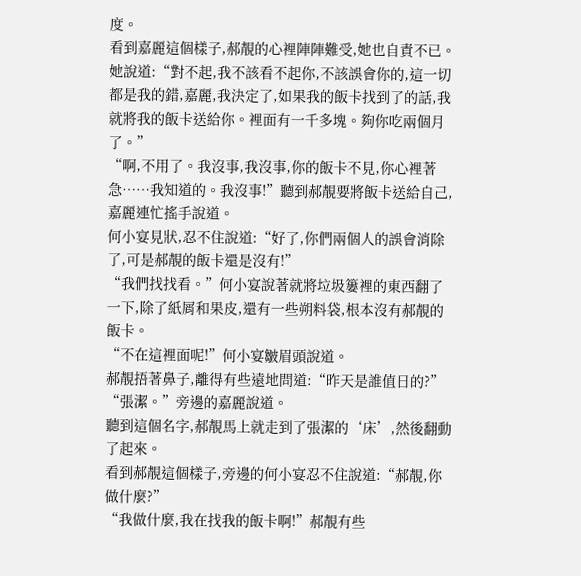度。
看到嘉麗這個樣子,郝靚的心裡陣陣難受,她也自責不已。她說道:“對不起,我不該看不起你,不該誤會你的,這一切都是我的錯,嘉麗,我決定了,如果我的飯卡找到了的話,我就將我的飯卡送給你。裡面有一千多塊。夠你吃兩個月了。”
“啊,不用了。我沒事,我沒事,你的飯卡不見,你心裡著急……我知道的。我沒事!”聽到郝靚要將飯卡送給自己,嘉麗連忙搖手說道。
何小宴見狀,忍不住說道:“好了,你們兩個人的誤會消除了,可是郝靚的飯卡還是沒有!”
“我們找找看。”何小宴說著就將垃圾簍裡的東西翻了一下,除了紙屑和果皮,還有一些朔料袋,根本沒有郝靚的飯卡。
“不在這裡面呢!”何小宴皺眉頭說道。
郝靚捂著鼻子,離得有些遠地問道:“昨天是誰值日的?”
“張潔。”旁邊的嘉麗說道。
聽到這個名字,郝靚馬上就走到了張潔的‘床’,然後翻動了起來。
看到郝靚這個樣子,旁邊的何小宴忍不住說道:“郝靚,你做什麼?”
“我做什麼,我在找我的飯卡啊!”郝靚有些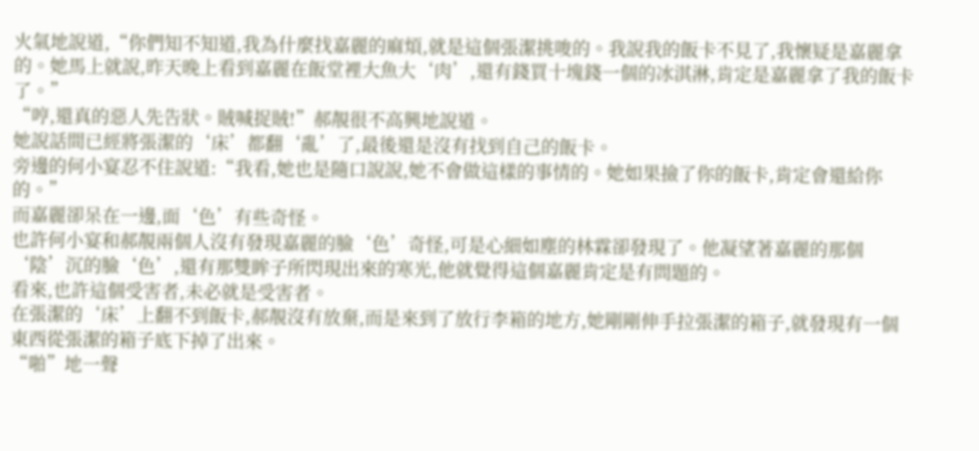火氣地說道,“你們知不知道,我為什麼找嘉麗的麻煩,就是這個張潔挑唆的。我說我的飯卡不見了,我懷疑是嘉麗拿的。她馬上就說,昨天晚上看到嘉麗在飯堂裡大魚大‘肉’,還有錢買十塊錢一個的冰淇淋,肯定是嘉麗拿了我的飯卡了。”
“哼,還真的惡人先告狀。賊喊捉賊!”郝靚很不高興地說道。
她說話間已經將張潔的‘床’都翻‘亂’了,最後還是沒有找到自己的飯卡。
旁邊的何小宴忍不住說道:“我看,她也是隨口說說,她不會做這樣的事情的。她如果撿了你的飯卡,肯定會還給你的。”
而嘉麗卻呆在一邊,面‘色’有些奇怪。
也許何小宴和郝靚兩個人沒有發現嘉麗的臉‘色’奇怪,可是心細如塵的林霖卻發現了。他凝望著嘉麗的那個‘陰’沉的臉‘色’,還有那雙眸子所閃現出來的寒光,他就覺得這個嘉麗肯定是有問題的。
看來,也許這個受害者,未必就是受害者。
在張潔的‘床’上翻不到飯卡,郝靚沒有放棄,而是來到了放行李箱的地方,她剛剛伸手拉張潔的箱子,就發現有一個東西從張潔的箱子底下掉了出來。
“啪”地一聲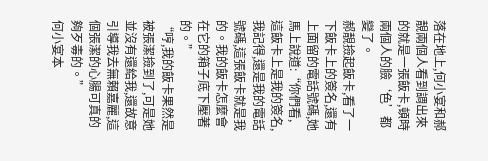落在地上,何小宴和郝靚兩個人看到調出來的就是一張飯卡,頓時兩個人的臉‘色’都變了。
郝靚撿起飯卡,看了一下飯卡上的簽名,還有上面留的電話號碼,她馬上說道:“你們看,這飯卡上是我的簽名,我記得,還是我的電話號碼,這張飯卡就是我的。我的飯卡怎麼會在它的箱子底下壓著的。”
“哼,我的飯卡果然是被張潔撿到了,可是她並沒有還給我,還故意引導我去無賴嘉麗,這個張潔的心腸可真的夠歹毒的。”
何小宴本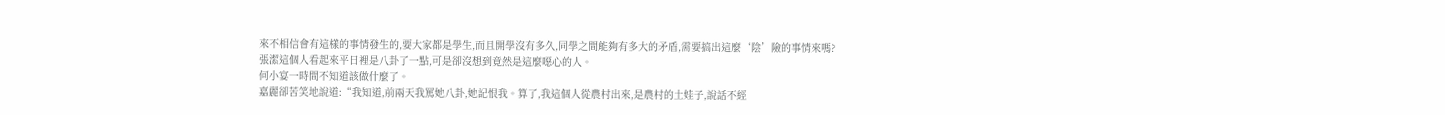來不相信會有這樣的事情發生的,要大家都是學生,而且開學沒有多久,同學之間能夠有多大的矛盾,需要搞出這麼‘陰’險的事情來嗎?
張潔這個人看起來平日裡是八卦了一點,可是卻沒想到竟然是這麼噁心的人。
何小宴一時間不知道該做什麼了。
嘉麗卻苦笑地說道:“我知道,前兩天我罵她八卦,她記恨我。算了,我這個人從農村出來,是農村的土娃子,說話不經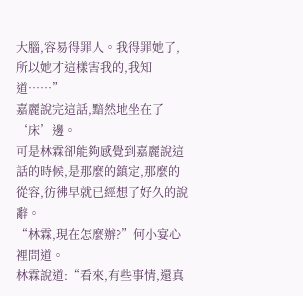大腦,容易得罪人。我得罪她了,所以她才這樣害我的,我知道……”
嘉麗說完這話,黯然地坐在了‘床’邊。
可是林霖卻能夠感覺到嘉麗說這話的時候,是那麼的鎮定,那麼的從容,彷彿早就已經想了好久的說辭。
“林霖,現在怎麼辦?”何小宴心裡問道。
林霖說道:“看來,有些事情,還真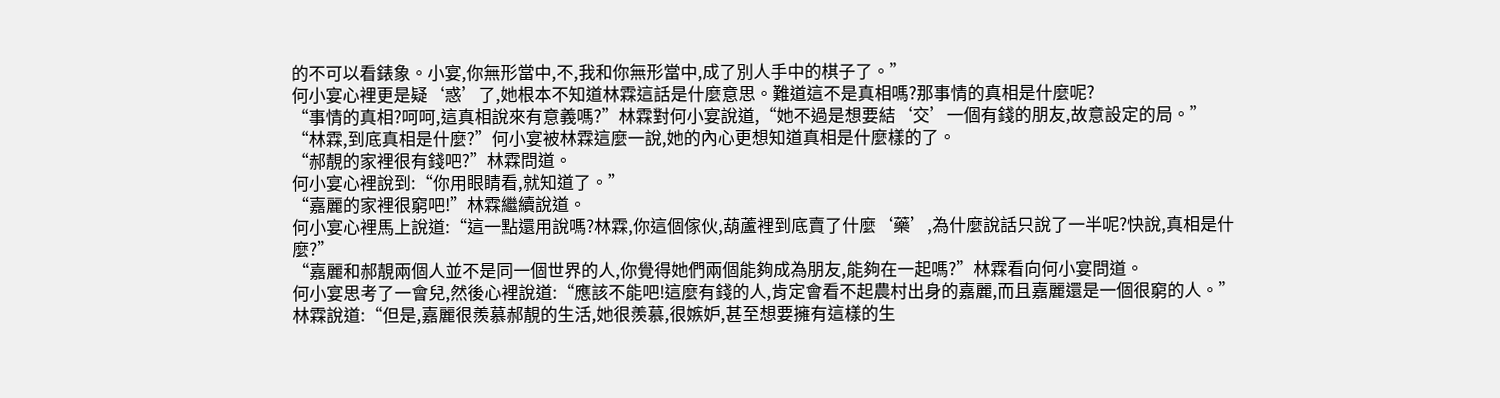的不可以看錶象。小宴,你無形當中,不,我和你無形當中,成了別人手中的棋子了。”
何小宴心裡更是疑‘惑’了,她根本不知道林霖這話是什麼意思。難道這不是真相嗎?那事情的真相是什麼呢?
“事情的真相?呵呵,這真相說來有意義嗎?”林霖對何小宴說道,“她不過是想要結‘交’一個有錢的朋友,故意設定的局。”
“林霖,到底真相是什麼?”何小宴被林霖這麼一說,她的內心更想知道真相是什麼樣的了。
“郝靚的家裡很有錢吧?”林霖問道。
何小宴心裡說到:“你用眼睛看,就知道了。”
“嘉麗的家裡很窮吧!”林霖繼續說道。
何小宴心裡馬上說道:“這一點還用說嗎?林霖,你這個傢伙,葫蘆裡到底賣了什麼‘藥’,為什麼說話只說了一半呢?快說,真相是什麼?”
“嘉麗和郝靚兩個人並不是同一個世界的人,你覺得她們兩個能夠成為朋友,能夠在一起嗎?”林霖看向何小宴問道。
何小宴思考了一會兒,然後心裡說道:“應該不能吧!這麼有錢的人,肯定會看不起農村出身的嘉麗,而且嘉麗還是一個很窮的人。”
林霖說道:“但是,嘉麗很羨慕郝靚的生活,她很羨慕,很嫉妒,甚至想要擁有這樣的生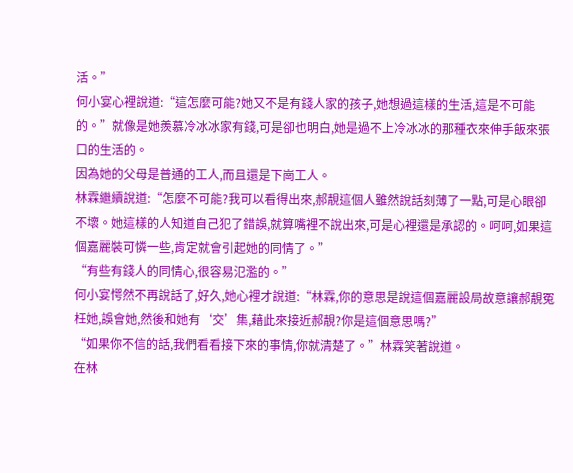活。”
何小宴心裡說道:“這怎麼可能?她又不是有錢人家的孩子,她想過這樣的生活,這是不可能的。”就像是她羨慕冷冰冰家有錢,可是卻也明白,她是過不上冷冰冰的那種衣來伸手飯來張口的生活的。
因為她的父母是普通的工人,而且還是下崗工人。
林霖繼續說道:“怎麼不可能?我可以看得出來,郝靚這個人雖然說話刻薄了一點,可是心眼卻不壞。她這樣的人知道自己犯了錯誤,就算嘴裡不說出來,可是心裡還是承認的。呵呵,如果這個嘉麗裝可憐一些,肯定就會引起她的同情了。”
“有些有錢人的同情心,很容易氾濫的。”
何小宴愕然不再說話了,好久,她心裡才說道:“林霖,你的意思是說這個嘉麗設局故意讓郝靚冤枉她,誤會她,然後和她有‘交’集,藉此來接近郝靚?你是這個意思嗎?”
“如果你不信的話,我們看看接下來的事情,你就清楚了。”林霖笑著說道。
在林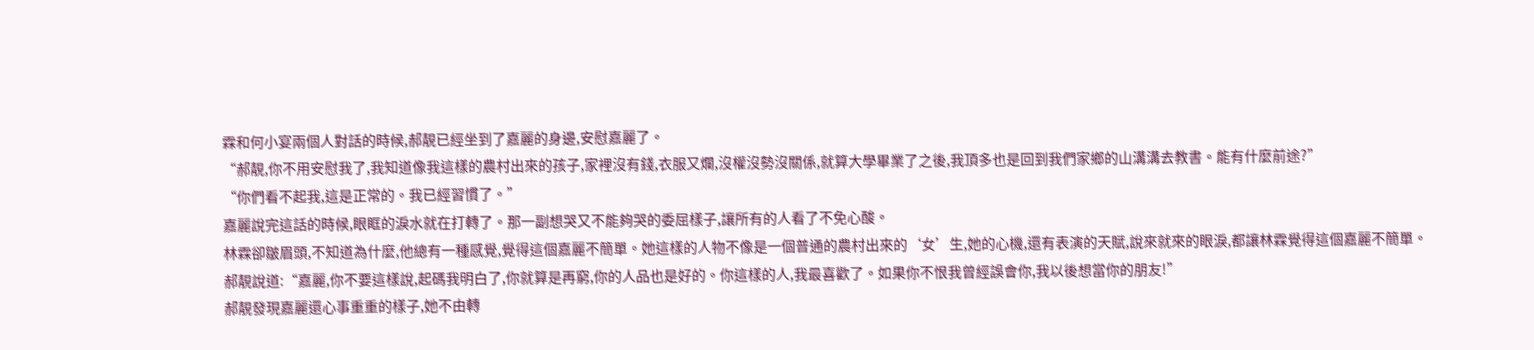霖和何小宴兩個人對話的時候,郝靚已經坐到了嘉麗的身邊,安慰嘉麗了。
“郝靚,你不用安慰我了,我知道像我這樣的農村出來的孩子,家裡沒有錢,衣服又爛,沒權沒勢沒關係,就算大學畢業了之後,我頂多也是回到我們家鄉的山溝溝去教書。能有什麼前途?”
“你們看不起我,這是正常的。我已經習慣了。”
嘉麗說完這話的時候,眼眶的淚水就在打轉了。那一副想哭又不能夠哭的委屈樣子,讓所有的人看了不免心酸。
林霖卻皺眉頭,不知道為什麼,他總有一種感覺,覺得這個嘉麗不簡單。她這樣的人物不像是一個普通的農村出來的‘女’生,她的心機,還有表演的天賦,說來就來的眼淚,都讓林霖覺得這個嘉麗不簡單。
郝靚說道:“嘉麗,你不要這樣說,起碼我明白了,你就算是再窮,你的人品也是好的。你這樣的人,我最喜歡了。如果你不恨我曾經誤會你,我以後想當你的朋友!”
郝靚發現嘉麗還心事重重的樣子,她不由轉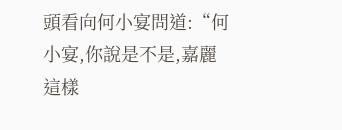頭看向何小宴問道:“何小宴,你說是不是,嘉麗這樣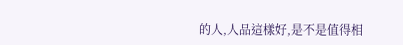的人,人品這樣好,是不是值得相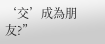‘交’成為朋友?”